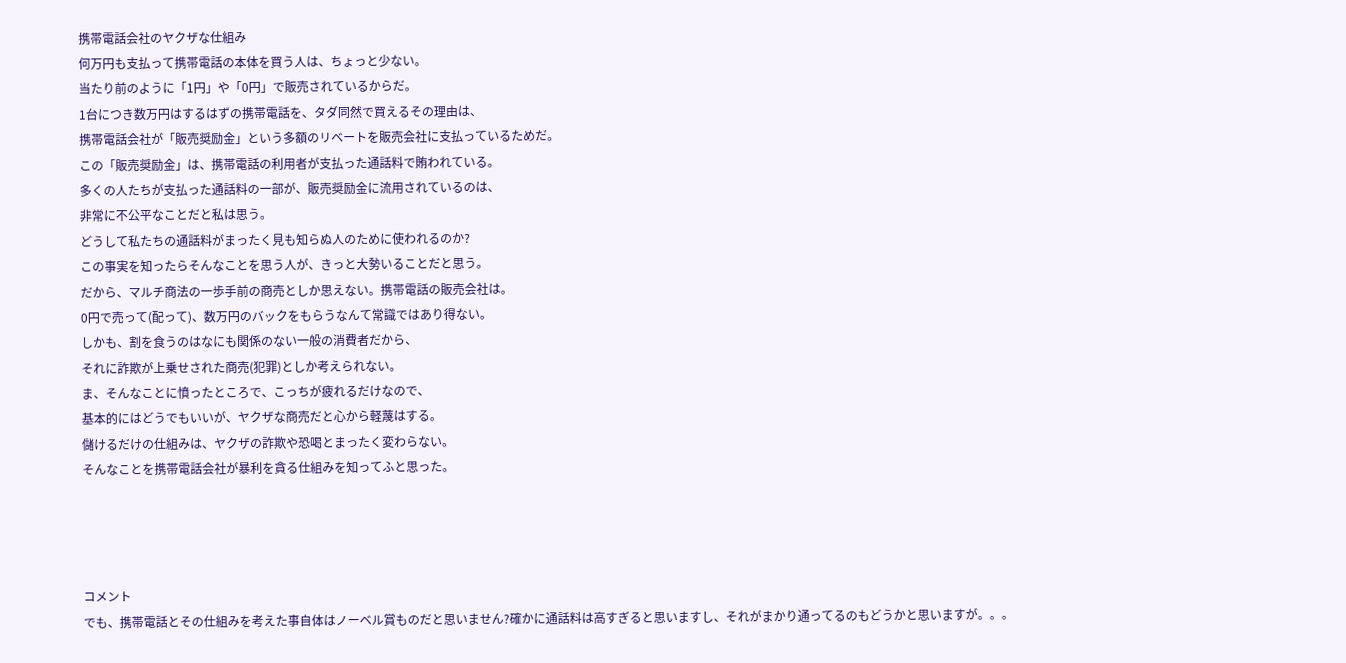携帯電話会社のヤクザな仕組み
何万円も支払って携帯電話の本体を買う人は、ちょっと少ない。
当たり前のように「1円」や「0円」で販売されているからだ。
1台につき数万円はするはずの携帯電話を、タダ同然で買えるその理由は、
携帯電話会社が「販売奨励金」という多額のリベートを販売会社に支払っているためだ。
この「販売奨励金」は、携帯電話の利用者が支払った通話料で賄われている。
多くの人たちが支払った通話料の一部が、販売奨励金に流用されているのは、
非常に不公平なことだと私は思う。
どうして私たちの通話料がまったく見も知らぬ人のために使われるのか?
この事実を知ったらそんなことを思う人が、きっと大勢いることだと思う。
だから、マルチ商法の一歩手前の商売としか思えない。携帯電話の販売会社は。
0円で売って(配って)、数万円のバックをもらうなんて常識ではあり得ない。
しかも、割を食うのはなにも関係のない一般の消費者だから、
それに詐欺が上乗せされた商売(犯罪)としか考えられない。
ま、そんなことに憤ったところで、こっちが疲れるだけなので、
基本的にはどうでもいいが、ヤクザな商売だと心から軽蔑はする。
儲けるだけの仕組みは、ヤクザの詐欺や恐喝とまったく変わらない。
そんなことを携帯電話会社が暴利を貪る仕組みを知ってふと思った。




コメント
でも、携帯電話とその仕組みを考えた事自体はノーベル賞ものだと思いません?確かに通話料は高すぎると思いますし、それがまかり通ってるのもどうかと思いますが。。。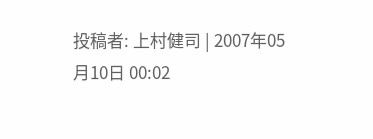投稿者: 上村健司 | 2007年05月10日 00:02